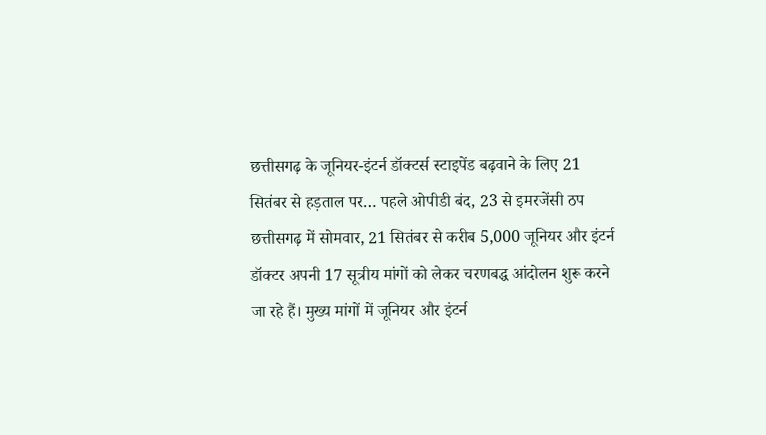छत्तीसगढ़ के जूनियर-इंटर्न डॉक्टर्स स्टाइपेंड बढ़वाने के लिए 21 सितंबर से हड़ताल पर… पहले ओपीडी बंद, 23 से इमरजेंसी ठप
छत्तीसगढ़ में सोमवार, 21 सितंबर से करीब 5,000 जूनियर और इंटर्न डॉक्टर अपनी 17 सूत्रीय मांगों को लेकर चरणबद्ध आंदोलन शुरू करने जा रहे हैं। मुख्य मांगों में जूनियर और इंटर्न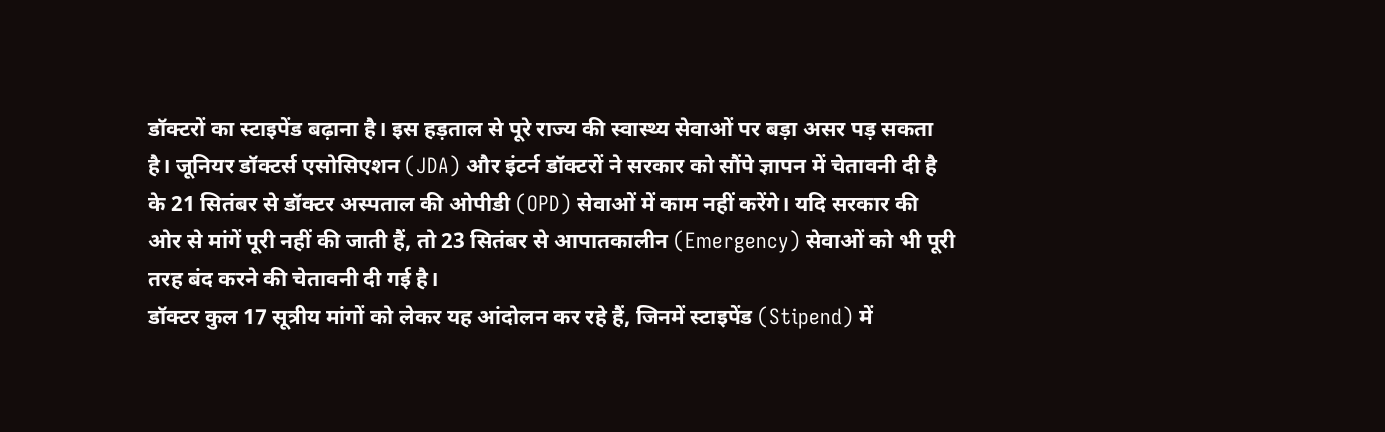डॉक्टरों का स्टाइपेंड बढ़ाना है। इस हड़ताल से पूरे राज्य की स्वास्थ्य सेवाओं पर बड़ा असर पड़ सकता है। जूनियर डॉक्टर्स एसोसिएशन (JDA) और इंटर्न डॉक्टरों ने सरकार को सौंपे ज्ञापन में चेतावनी दी है के 21 सितंबर से डॉक्टर अस्पताल की ओपीडी (OPD) सेवाओं में काम नहीं करेंगे। यदि सरकार की ओर से मांगें पूरी नहीं की जाती हैं, तो 23 सितंबर से आपातकालीन (Emergency) सेवाओं को भी पूरी तरह बंद करने की चेतावनी दी गई है।
डॉक्टर कुल 17 सूत्रीय मांगों को लेकर यह आंदोलन कर रहे हैं, जिनमें स्टाइपेंड (Stipend) में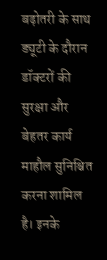बढ़ोतरी के साथ ड्यूटी के दौरान डॉक्टरों की सुरक्षा और बेहतर कार्य माहौल सुनिश्चित करना शामिल है। इनके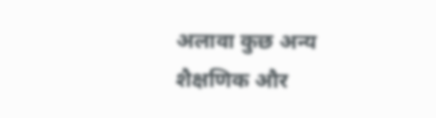अलावा कुछ अन्य शैक्षणिक और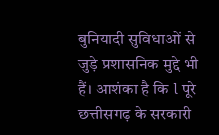बुनियादी सुविधाओं से जुड़े प्रशासनिक मुद्दे भी हैं। आशंका है कि l पूरे छत्तीसगढ़ के सरकारी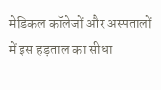मेडिकल कॉलेजों और अस्पतालों में इस हड़ताल का सीधा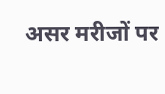असर मरीजों पर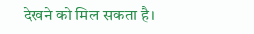देखने को मिल सकता है।